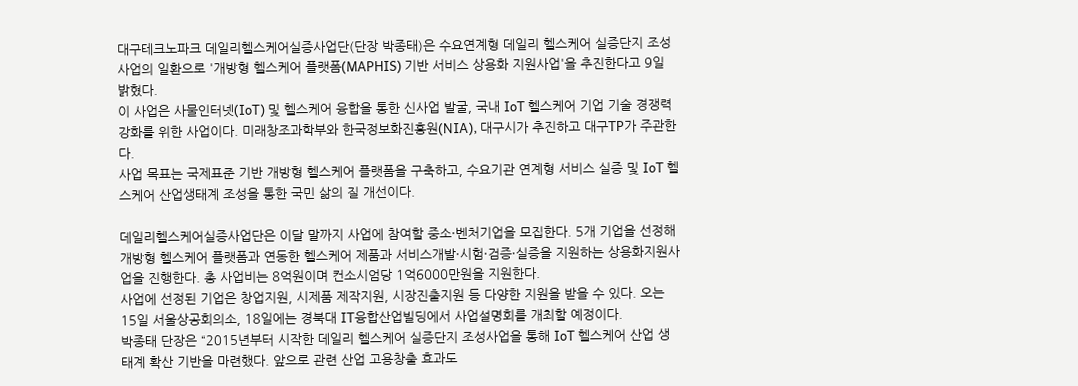대구테크노파크 데일리헬스케어실증사업단(단장 박종태)은 수요연계형 데일리 헬스케어 실증단지 조성사업의 일환으로 '개방형 헬스케어 플랫폼(MAPHIS) 기반 서비스 상용화 지원사업'을 추진한다고 9일 밝혔다.
이 사업은 사물인터넷(IoT) 및 헬스케어 융합을 통한 신사업 발굴, 국내 IoT 헬스케어 기업 기술 경쟁력 강화를 위한 사업이다. 미래창조과학부와 한국정보화진흥원(NIA), 대구시가 추진하고 대구TP가 주관한다.
사업 목표는 국제표준 기반 개방형 헬스케어 플랫폼을 구축하고, 수요기관 연계형 서비스 실증 및 IoT 헬스케어 산업생태계 조성을 통한 국민 삶의 질 개선이다.

데일리헬스케어실증사업단은 이달 말까지 사업에 참여할 중소·벤처기업을 모집한다. 5개 기업을 선정해 개방형 헬스케어 플랫폼과 연동한 헬스케어 제품과 서비스개발·시험·검증·실증을 지원하는 상용화지원사업을 진행한다. 총 사업비는 8억원이며 컨소시엄당 1억6000만원을 지원한다.
사업에 선정된 기업은 창업지원, 시제품 제작지원, 시장진출지원 등 다양한 지원을 받을 수 있다. 오는 15일 서울상공회의소, 18일에는 경북대 IT융합산업빌딩에서 사업설명회를 개최할 예정이다.
박종태 단장은 “2015년부터 시작한 데일리 헬스케어 실증단지 조성사업을 통해 IoT 헬스케어 산업 생태계 확산 기반을 마련했다. 앞으로 관련 산업 고용창출 효과도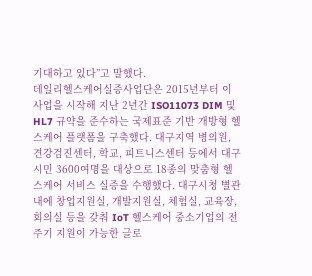기대하고 있다”고 말했다.
데일리헬스케어실증사업단은 2015년부터 이 사업을 시작해 지난 2년간 ISO11073 DIM 및 HL7 규약을 준수하는 국제표준 기반 개방형 헬스케어 플랫폼을 구축했다. 대구지역 병의원, 견강검진센터, 학교, 피트니스센터 등에서 대구시민 3600여명을 대상으로 18종의 맞춤형 헬스케어 서비스 실증을 수행했다. 대구시청 별관 내에 창업지원실, 개발지원실, 체험실, 교육장, 회의실 등을 갖춰 IoT 헬스케어 중소기업의 전주기 지원이 가능한 글로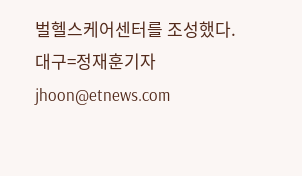벌헬스케어센터를 조성했다.
대구=정재훈기자 jhoon@etnews.com